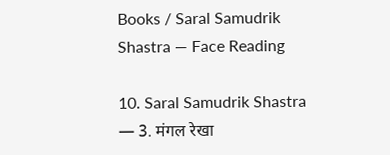Books / Saral Samudrik Shastra — Face Reading

10. Saral Samudrik Shastra — 3. मंगल रेखा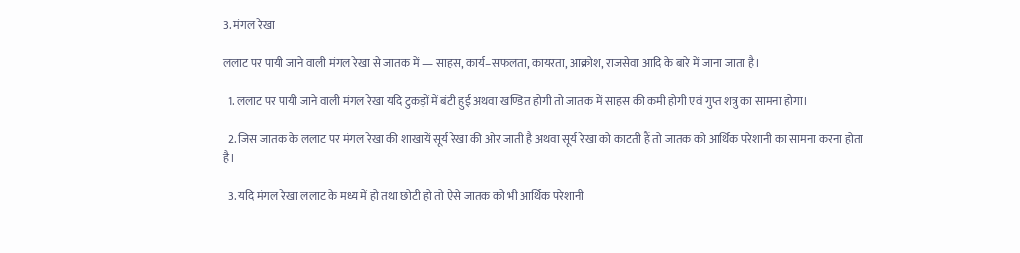3. मंगल रेखा

ललाट पर पायी जाने वाली मंगल रेखा से जातक में — साहस, कार्य–सफलता, कायरता, आक्रोश, राजसेवा आदि के बारे में जाना जाता है।

  1. ललाट पर पायी जाने वाली मंगल रेखा यदि टुकड़ों में बंटी हुई अथवा खण्डित होगी तो जातक में साहस की कमी होगी एवं गुप्त शत्रु का सामना होगा।

  2. जिस जातक के ललाट पर मंगल रेखा की शाखायें सूर्य रेखा की ओर जाती है अथवा सूर्य रेखा को काटती हैं तो जातक को आर्थिक परेशानी का सामना करना होता है।

  3. यदि मंगल रेखा ललाट के मध्य में हो तथा छोटी हो तो ऐसे जातक को भी आर्थिक परेशानी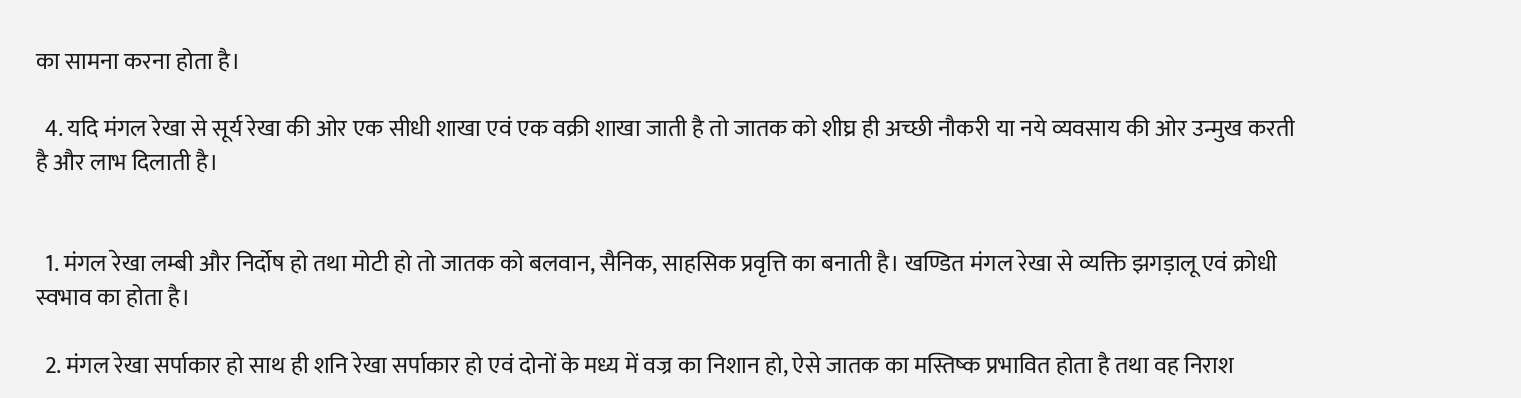का सामना करना होता है।

  4. यदि मंगल रेखा से सूर्य रेखा की ओर एक सीधी शाखा एवं एक वक्री शाखा जाती है तो जातक को शीघ्र ही अच्छी नौकरी या नये व्यवसाय की ओर उन्मुख करती है और लाभ दिलाती है।


  1. मंगल रेखा लम्बी और निर्दोष हो तथा मोटी हो तो जातक को बलवान, सैनिक, साहसिक प्रवृत्ति का बनाती है। खण्डित मंगल रेखा से व्यक्ति झगड़ालू एवं क्रोधी स्वभाव का होता है।

  2. मंगल रेखा सर्पाकार हो साथ ही शनि रेखा सर्पाकार हो एवं दोनों के मध्य में वज्र का निशान हो, ऐसे जातक का मस्तिष्क प्रभावित होता है तथा वह निराश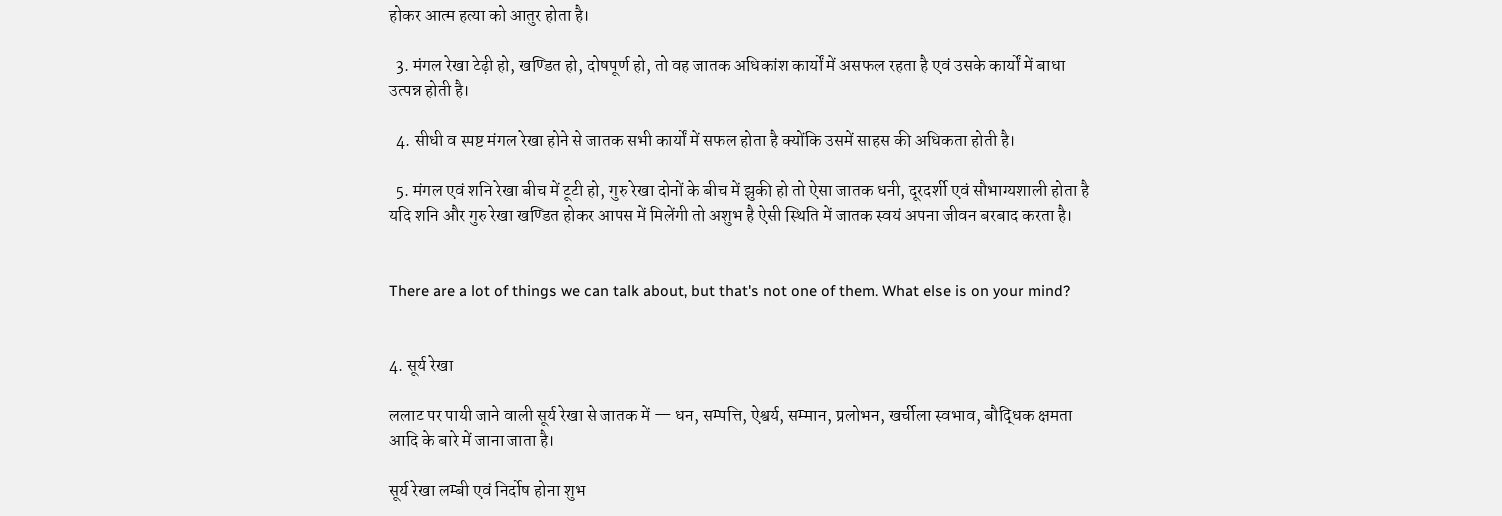होकर आत्म हत्या को आतुर होता है।

  3. मंगल रेखा टेढ़ी हो, खण्डित हो, दोषपूर्ण हो, तो वह जातक अधिकांश कार्यों में असफल रहता है एवं उसके कार्यों में बाधा उत्पन्न होती है।

  4. सीधी व स्पष्ट मंगल रेखा होने से जातक सभी कार्यों में सफल होता है क्योंकि उसमें साहस की अधिकता होती है।

  5. मंगल एवं शनि रेखा बीच में टूटी हो, गुरु रेखा दोनों के बीच में झुकी हो तो ऐसा जातक धनी, दूरदर्शी एवं सौभाग्यशाली होता है यदि शनि और गुरु रेखा खण्डित होकर आपस में मिलेंगी तो अशुभ है ऐसी स्थिति में जातक स्वयं अपना जीवन बरबाद करता है।


There are a lot of things we can talk about, but that's not one of them. What else is on your mind?


4. सूर्य रेखा

ललाट पर पायी जाने वाली सूर्य रेखा से जातक में — धन, सम्पत्ति, ऐश्वर्य, सम्मान, प्रलोभन, खर्चीला स्वभाव, बौद्धिक क्षमता आदि के बारे में जाना जाता है।

सूर्य रेखा लम्बी एवं निर्दोष होना शुभ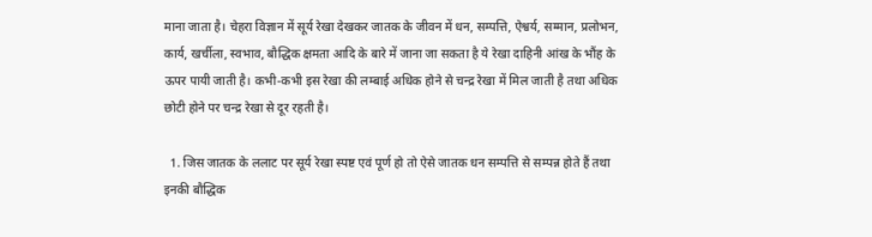माना जाता है। चेहरा विज्ञान में सूर्य रेखा देखकर जातक के जीवन में धन, सम्पत्ति, ऐश्वर्य, सम्मान, प्रलोभन, कार्य, खर्चीला, स्वभाव, बौद्धिक क्षमता आदि के बारे में जाना जा सकता है ये रेखा दाहिनी आंख के भौंह के ऊपर पायी जाती है। कभी-कभी इस रेखा की लम्बाई अधिक होने से चन्द्र रेखा में मिल जाती है तथा अधिक छोटी होने पर चन्द्र रेखा से दूर रहती है।

  1. जिस जातक के ललाट पर सूर्य रेखा स्पष्ट एवं पूर्ण हो तो ऐसे जातक धन सम्पत्ति से सम्पन्न होते हैं तथा इनकी बौद्धिक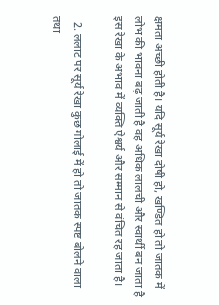क्षमता अच्छी होती है। यदि सूर्य रेखा दोषी हो, खण्डित हो तो जातक में लोभ की भावना बढ़ जाती है वह अधिक लालची और स्वार्थी बन जाता है इस रेखा के अभाव में व्यक्ति ऐश्वर्य और सम्मान से वंचित रह जाता है।

  2. ललाट पर सूर्य रेखा कुछ गोलाई में हो तो जातक स्पष्ट बोलने वाला तथा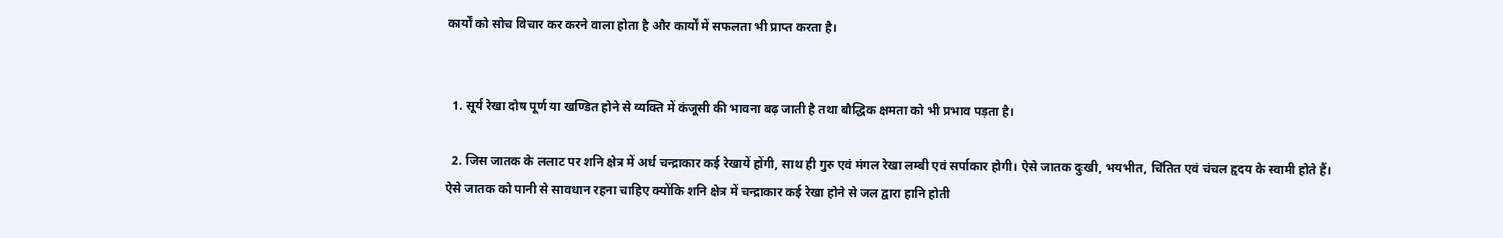कार्यों को सोच विचार कर करने वाला होता है और कार्यों में सफलता भी प्राप्त करता है।


  1. सूर्य रेखा दोष पूर्ण या खण्डित होने से व्यक्ति में कंजूसी की भावना बढ़ जाती है तथा बौद्धिक क्षमता को भी प्रभाव पड़ता है।

  2. जिस जातक के ललाट पर शनि क्षेत्र में अर्ध चन्द्राकार कई रेखायें होंगी, साथ ही गुरु एवं मंगल रेखा लम्बी एवं सर्पाकार होगी। ऐसे जातक दुःखी, भयभीत, चिंतित एवं चंचल हृदय के स्वामी होते हैं। ऐसे जातक को पानी से सावधान रहना चाहिए क्योंकि शनि क्षेत्र में चन्द्राकार कई रेखा होने से जल द्वारा हानि होती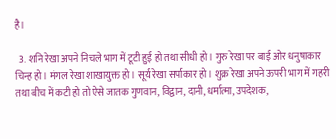है।

  3. शनि रेखा अपने निचले भाग में टूटी हुई हो तथा सीधी हो। गुरु रेखा पर बाई ओर धनुषाकार चिन्ह हो। मंगल रेखा शाखायुक्त हो। सूर्य रेखा सर्पाकार हो। शुक्र रेखा अपने ऊपरी भाग में गहरी तथा बीच में कटी हो तो ऐसे जातक गुणवान, विद्वान, दानी, धर्मात्मा, उपदेशक,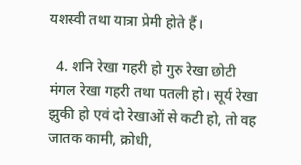यशस्वी तथा यात्रा प्रेमी होते हैं।

  4. शनि रेखा गहरी हो गुरु रेखा छोटी मंगल रेखा गहरी तथा पतली हो। सूर्य रेखा झुकी हो एवं दो रेखाओं से कटी हो, तो वह जातक कामी, क्रोधी,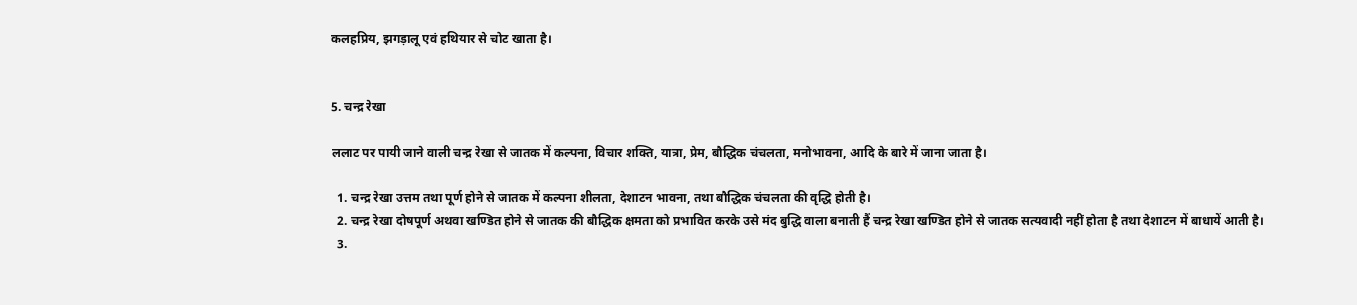कलहप्रिय, झगड़ालू एवं हथियार से चोट खाता है।


5. चन्द्र रेखा

ललाट पर पायी जाने वाली चन्द्र रेखा से जातक में कल्पना, विचार शक्ति, यात्रा, प्रेम, बौद्धिक चंचलता, मनोभावना, आदि के बारे में जाना जाता है।

  1. चन्द्र रेखा उत्तम तथा पूर्ण होने से जातक में कल्पना शीलता, देशाटन भावना, तथा बौद्धिक चंचलता की वृद्धि होती है।
  2. चन्द्र रेखा दोषपूर्ण अथवा खण्डित होने से जातक की बौद्धिक क्षमता को प्रभावित करके उसे मंद बुद्धि वाला बनाती हैं चन्द्र रेखा खण्डित होने से जातक सत्यवादी नहीं होता है तथा देशाटन में बाधायें आती है।
  3.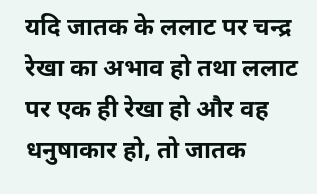यदि जातक के ललाट पर चन्द्र रेखा का अभाव हो तथा ललाट पर एक ही रेखा हो और वह धनुषाकार हो, तो जातक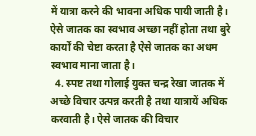में यात्रा करने की भावना अधिक पायी जाती है। ऐसे जातक का स्वभाव अच्छा नहीं होता तथा बुरे कार्यों की चेष्टा करता है ऐसे जातक का अधम स्वभाव माना जाता है।
  4. स्पष्ट तथा गोलाई युक्त चन्द्र रेखा जातक में अच्छे विचार उत्पन्न करती है तथा यात्रायें अधिक करवाती है। ऐसे जातक की विचार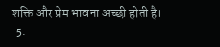शक्ति और प्रेम भावना अच्छी होती है।
  5.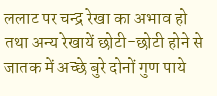ललाट पर चन्द्र रेखा का अभाव हो तथा अन्य रेखायें छोटी-छोटी होने से जातक में अच्छे बुरे दोनों गुण पाये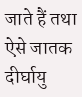जाते हैं तथा ऐसे जातक दीर्घायु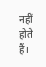नहीं होते हैं।